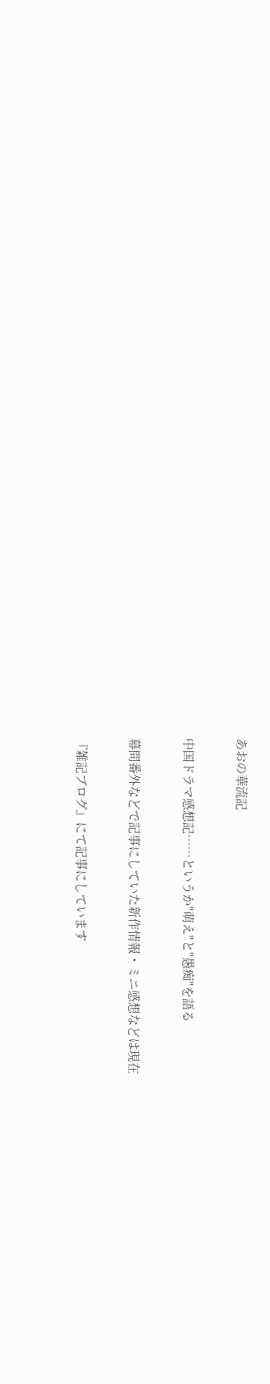あおの華流記

中国ドラマ感想記……というか"萌え"と"愚痴"を語る

幕間番外などで記事にしていた新作情報・ミニ感想などは現在

『雑記ブログ』にて記事にしています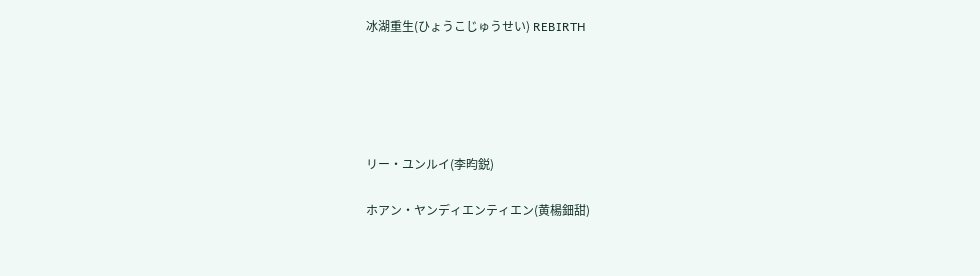冰湖重生(ひょうこじゅうせい) REBIRTH





リー・ユンルイ(李昀鋭)

ホアン・ヤンディエンティエン(黄楊鈿甜)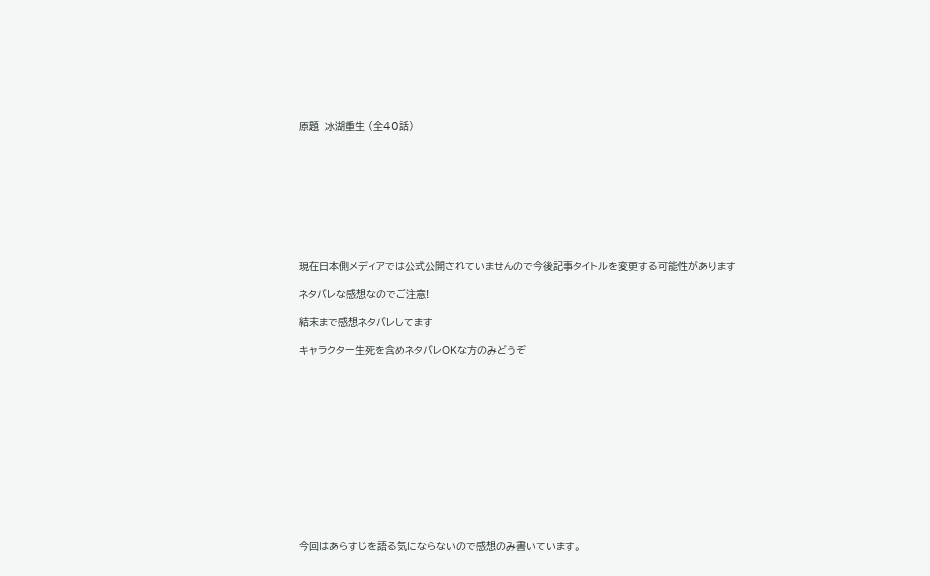原題  冰湖重生 (全40話)









現在日本側メディアでは公式公開されていませんので今後記事タイトルを変更する可能性があります

ネタバレな感想なのでご注意!

結末まで感想ネタバレしてます

キャラクター生死を含めネタバレOKな方のみどうぞ













今回はあらすじを語る気にならないので感想のみ書いています。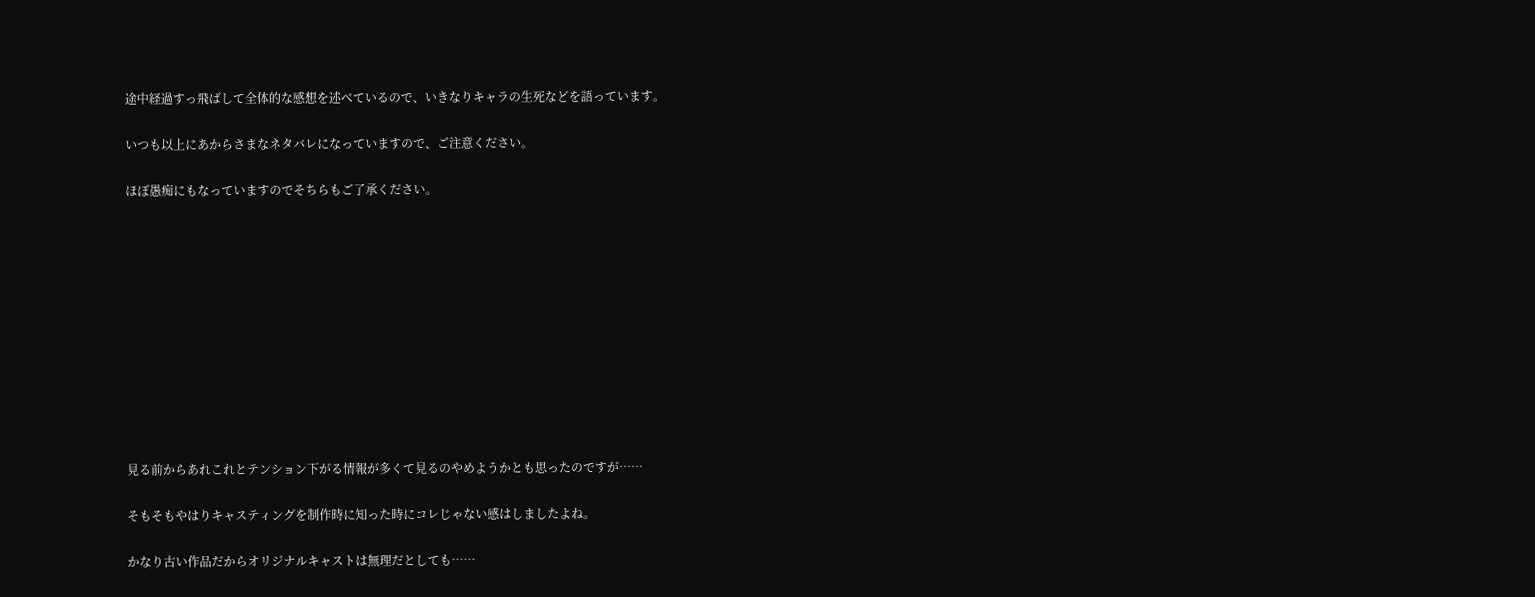途中経過すっ飛ばして全体的な感想を述べているので、いきなりキャラの生死などを語っています。

いつも以上にあからさまなネタバレになっていますので、ご注意ください。

ほぼ愚痴にもなっていますのでそちらもご了承ください。











見る前からあれこれとテンション下がる情報が多くて見るのやめようかとも思ったのですが……

そもそもやはりキャスティングを制作時に知った時にコレじゃない感はしましたよね。

かなり古い作品だからオリジナルキャストは無理だとしても……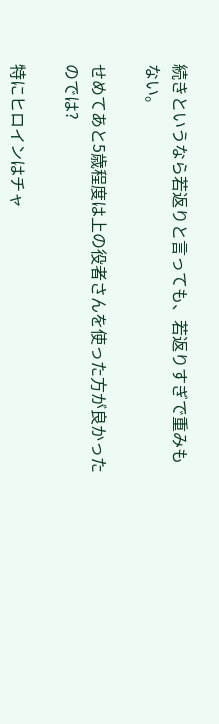続きというなら若返りと言っても、若返りすぎで重みもない。

せめてあと5歳程度は上の役者さんを使った方が良かったのでは?

特にヒロインはチャ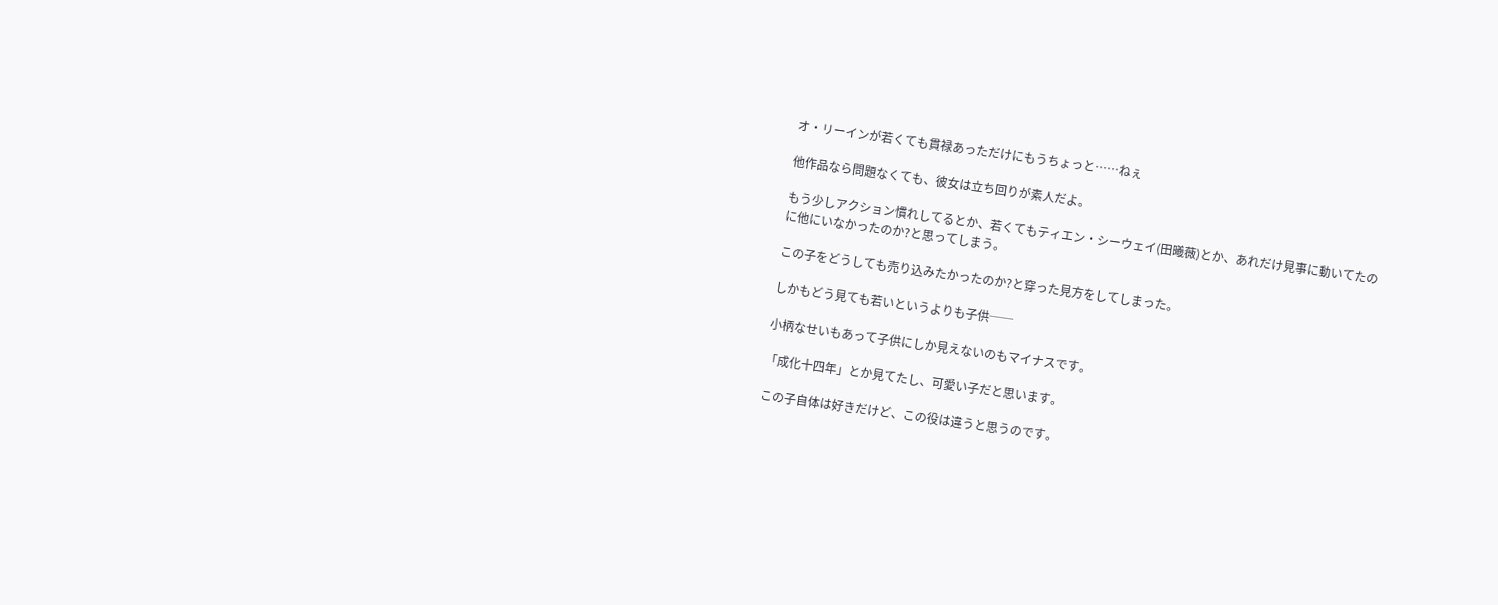オ・リーインが若くても貫禄あっただけにもうちょっと……ねぇ

他作品なら問題なくても、彼女は立ち回りが素人だよ。

もう少しアクション慣れしてるとか、若くてもティエン・シーウェイ(田曦薇)とか、あれだけ見事に動いてたのに他にいなかったのか?と思ってしまう。

この子をどうしても売り込みたかったのか?と穿った見方をしてしまった。

しかもどう見ても若いというよりも子供──

小柄なせいもあって子供にしか見えないのもマイナスです。

「成化十四年」とか見てたし、可愛い子だと思います。

この子自体は好きだけど、この役は違うと思うのです。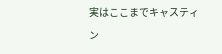実はここまでキャスティン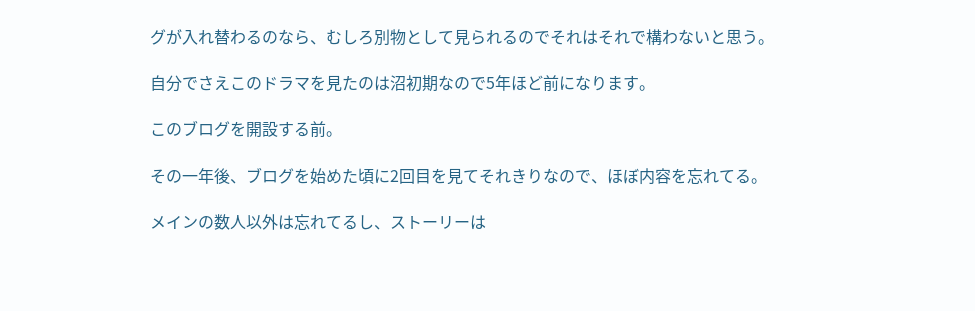グが入れ替わるのなら、むしろ別物として見られるのでそれはそれで構わないと思う。

自分でさえこのドラマを見たのは沼初期なので5年ほど前になります。

このブログを開設する前。

その一年後、ブログを始めた頃に2回目を見てそれきりなので、ほぼ内容を忘れてる。

メインの数人以外は忘れてるし、ストーリーは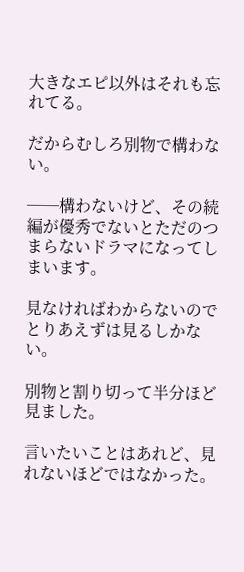大きなエピ以外はそれも忘れてる。

だからむしろ別物で構わない。

──構わないけど、その続編が優秀でないとただのつまらないドラマになってしまいます。

見なければわからないのでとりあえずは見るしかない。

別物と割り切って半分ほど見ました。

言いたいことはあれど、見れないほどではなかった。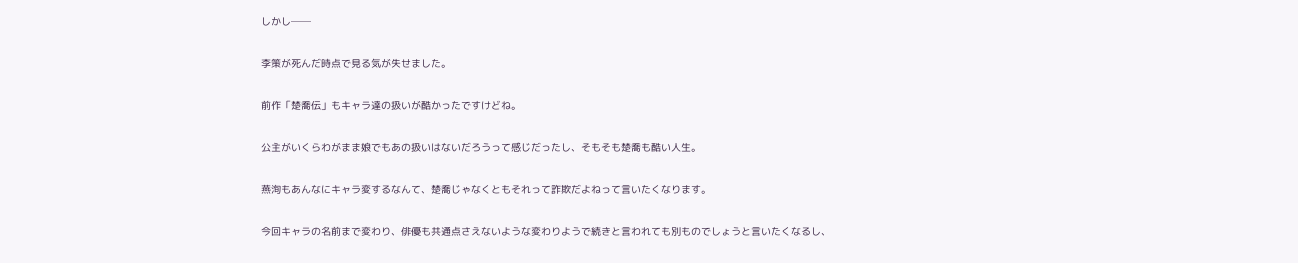しかし──

李策が死んだ時点で見る気が失せました。

前作「楚喬伝」もキャラ達の扱いが酷かったですけどね。

公主がいくらわがまま娘でもあの扱いはないだろうって感じだったし、そもそも楚喬も酷い人生。

燕洵もあんなにキャラ変するなんて、楚喬じゃなくともそれって詐欺だよねって言いたくなります。

今回キャラの名前まで変わり、俳優も共通点さえないような変わりようで続きと言われても別ものでしょうと言いたくなるし、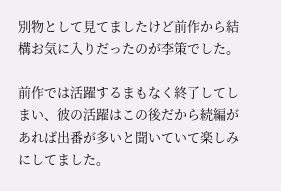別物として見てましたけど前作から結構お気に入りだったのが李策でした。

前作では活躍するまもなく終了してしまい、彼の活躍はこの後だから続編があれば出番が多いと聞いていて楽しみにしてました。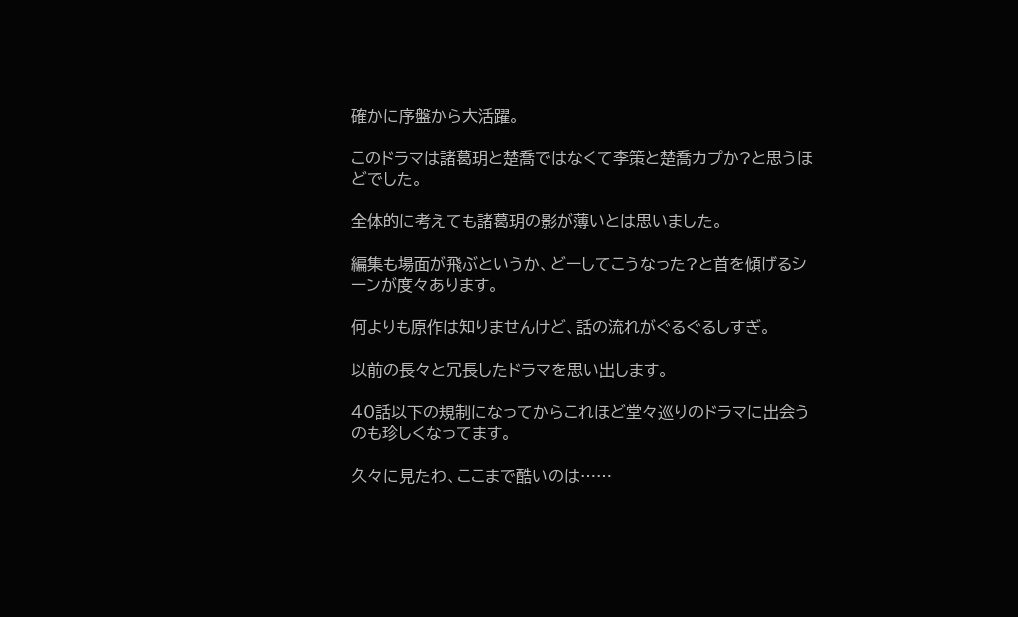確かに序盤から大活躍。

このドラマは諸葛玥と楚喬ではなくて李策と楚喬カプか?と思うほどでした。

全体的に考えても諸葛玥の影が薄いとは思いました。

編集も場面が飛ぶというか、どーしてこうなった?と首を傾げるシーンが度々あります。

何よりも原作は知りませんけど、話の流れがぐるぐるしすぎ。

以前の長々と冗長したドラマを思い出します。

40話以下の規制になってからこれほど堂々巡りのドラマに出会うのも珍しくなってます。

久々に見たわ、ここまで酷いのは……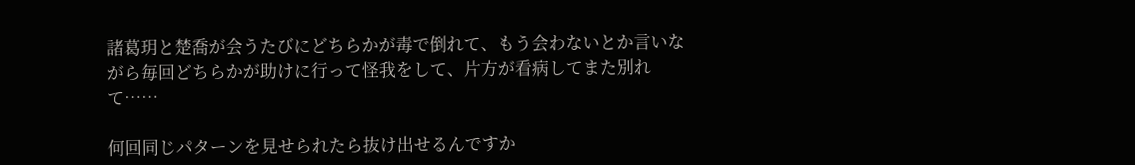諸葛玥と楚喬が会うたびにどちらかが毒で倒れて、もう会わないとか言いながら毎回どちらかが助けに行って怪我をして、片方が看病してまた別れて……

何回同じパターンを見せられたら抜け出せるんですか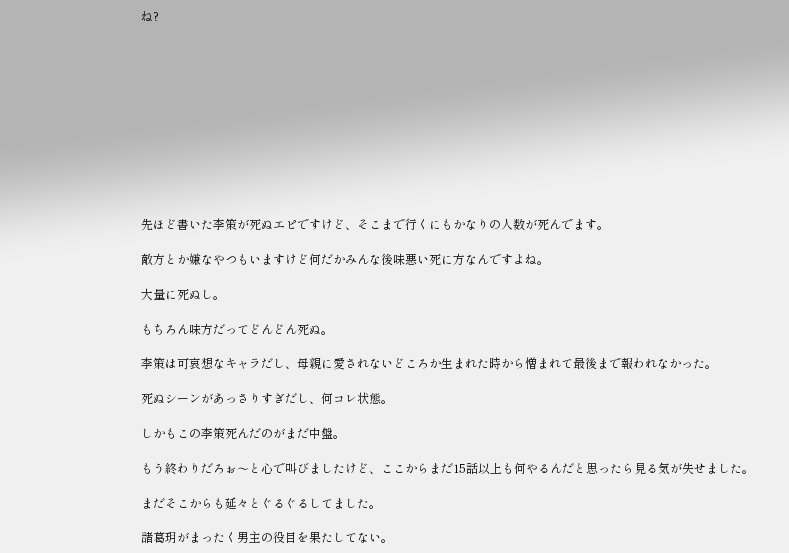ね?











先ほど書いた李策が死ぬエピですけど、そこまで行くにもかなりの人数が死んでます。

敵方とか嫌なやつもいますけど何だかみんな後味悪い死に方なんですよね。

大量に死ぬし。

もちろん味方だってどんどん死ぬ。

李策は可哀想なキャラだし、母親に愛されないどころか生まれた時から憎まれて最後まで報われなかった。

死ぬシーンがあっさりすぎだし、何コレ状態。

しかもこの李策死んだのがまだ中盤。

もう終わりだろぉ〜と心で叫びましたけど、ここからまだ15話以上も何やるんだと思ったら見る気が失せました。

まだそこからも延々とぐるぐるしてました。

諸葛玥がまったく男主の役目を果たしてない。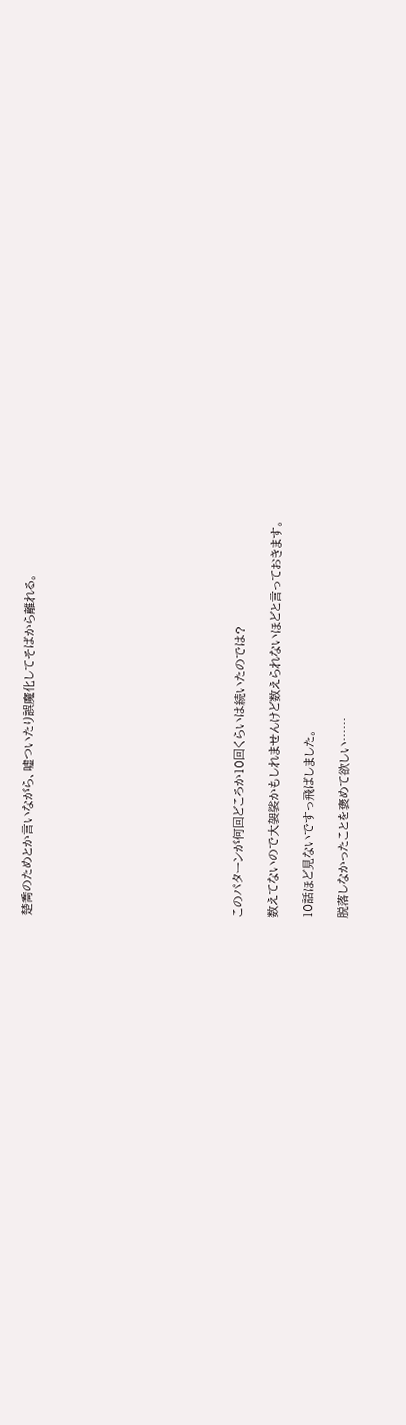楚喬のためとか言いながら、嘘ついたり誤魔化してそばから離れる。











このパターンが何回どころか10回くらいは続いたのでは?

数えてないので大袈裟かもしれませんけど数えられないほどと言っておきます。

10話ほど見ないですっ飛ばしました。

脱落しなかったことを褒めて欲しい……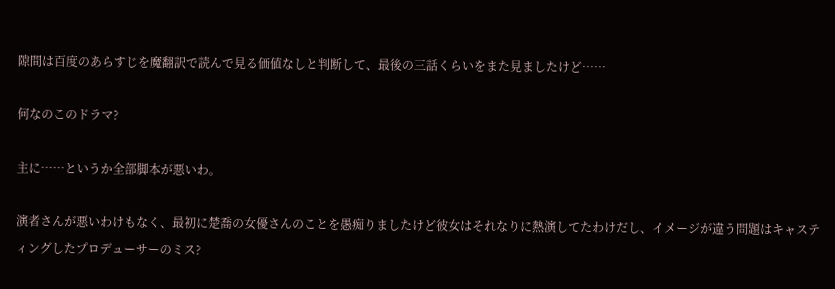隙間は百度のあらすじを魔翻訳で読んで見る価値なしと判断して、最後の三話くらいをまた見ましたけど……

何なのこのドラマ?

主に……というか全部脚本が悪いわ。

演者さんが悪いわけもなく、最初に楚喬の女優さんのことを愚痴りましたけど彼女はそれなりに熱演してたわけだし、イメージが違う問題はキャスティングしたプロデューサーのミス?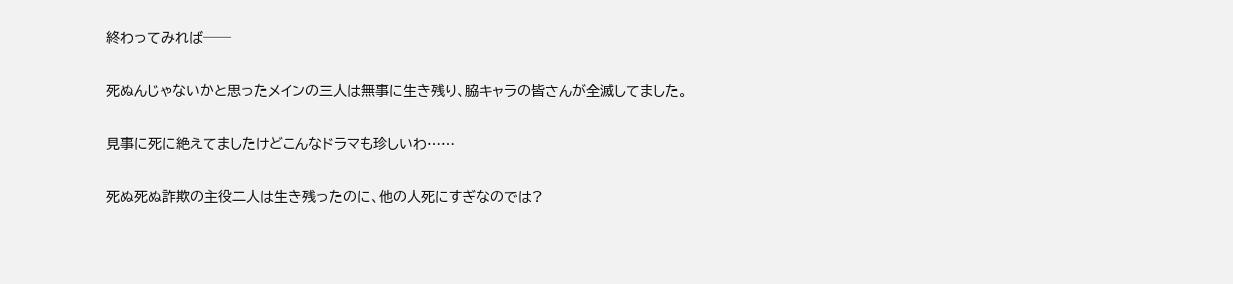終わってみれば──

死ぬんじゃないかと思ったメインの三人は無事に生き残り、脇キャラの皆さんが全滅してました。

見事に死に絶えてましたけどこんなドラマも珍しいわ……

死ぬ死ぬ詐欺の主役二人は生き残ったのに、他の人死にすぎなのでは?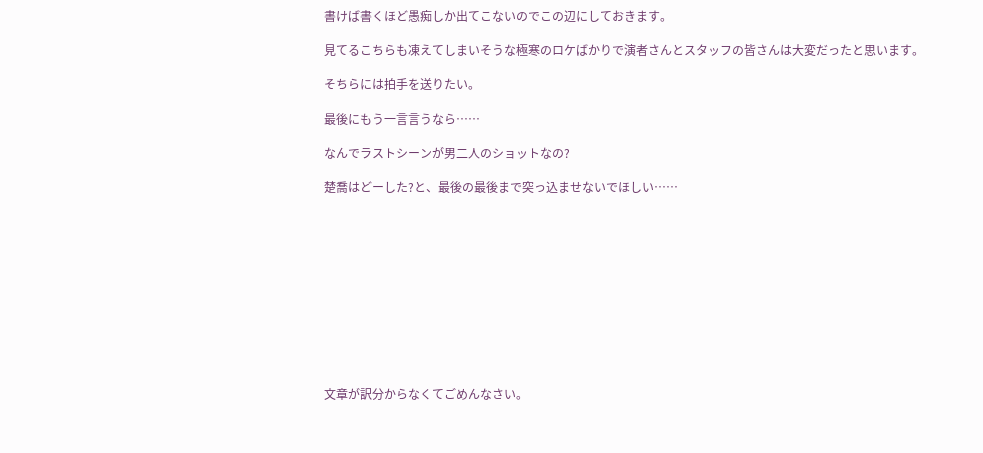書けば書くほど愚痴しか出てこないのでこの辺にしておきます。

見てるこちらも凍えてしまいそうな極寒のロケばかりで演者さんとスタッフの皆さんは大変だったと思います。

そちらには拍手を送りたい。

最後にもう一言言うなら……

なんでラストシーンが男二人のショットなの?

楚喬はどーした?と、最後の最後まで突っ込ませないでほしい……











文章が訳分からなくてごめんなさい。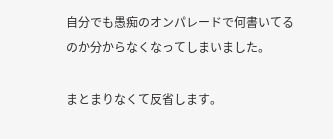自分でも愚痴のオンパレードで何書いてるのか分からなくなってしまいました。

まとまりなくて反省します。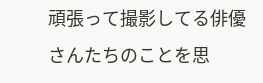頑張って撮影してる俳優さんたちのことを思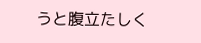うと腹立たしく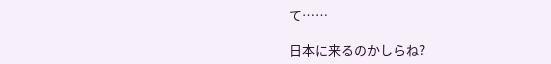て……

日本に来るのかしらね?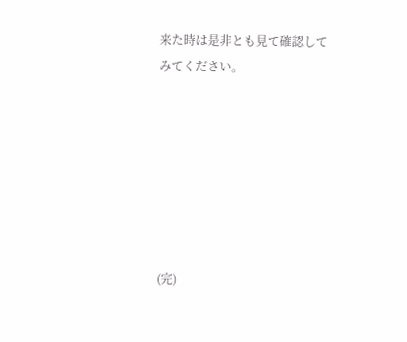来た時は是非とも見て確認してみてください。







(完)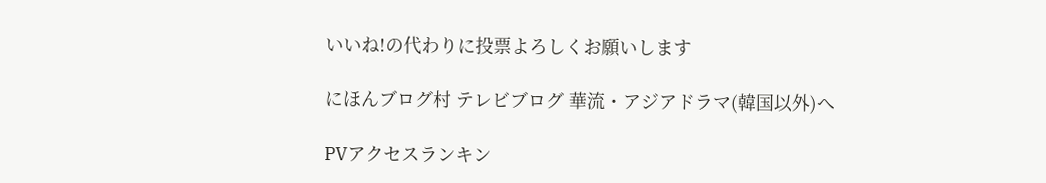いいね!の代わりに投票よろしくお願いします

にほんブログ村 テレビブログ 華流・アジアドラマ(韓国以外)へ

PVアクセスランキン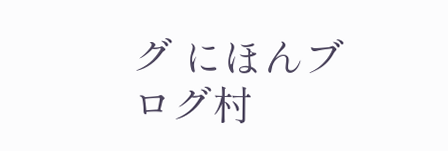グ にほんブログ村